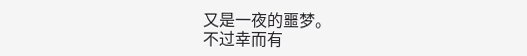又是一夜的噩梦。
不过幸而有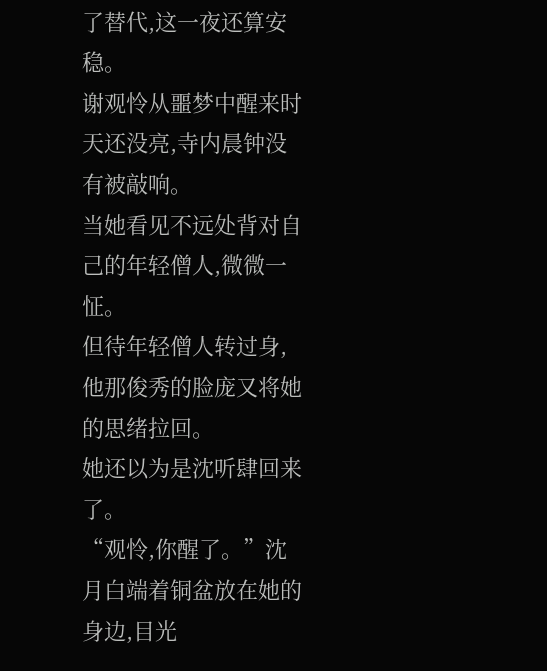了替代,这一夜还算安稳。
谢观怜从噩梦中醒来时天还没亮,寺内晨钟没有被敲响。
当她看见不远处背对自己的年轻僧人,微微一怔。
但待年轻僧人转过身,他那俊秀的脸庞又将她的思绪拉回。
她还以为是沈听肆回来了。
“观怜,你醒了。”沈月白端着铜盆放在她的身边,目光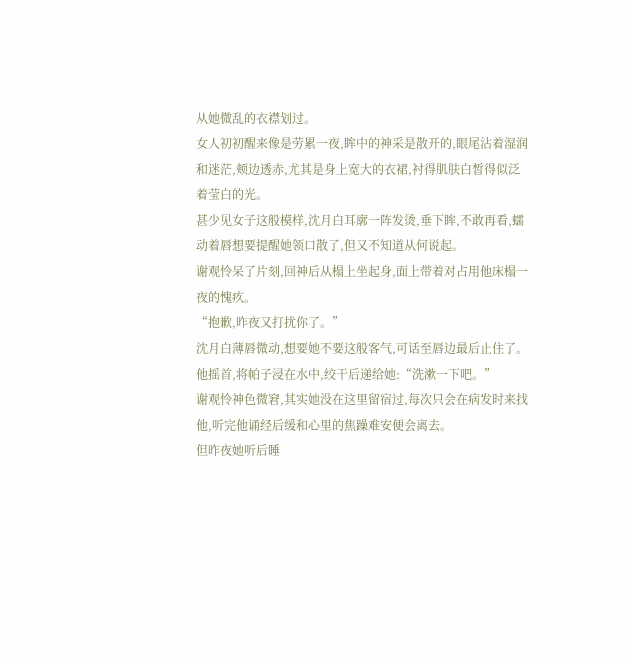从她微乱的衣襟划过。
女人初初醒来像是劳累一夜,眸中的神采是散开的,眼尾沾着湿润和迷茫,颊边透赤,尤其是身上宽大的衣裙,衬得肌肤白皙得似泛着莹白的光。
甚少见女子这般模样,沈月白耳廓一阵发烫,垂下眸,不敢再看,蠕动着唇想要提醒她领口散了,但又不知道从何说起。
谢观怜呆了片刻,回神后从榻上坐起身,面上带着对占用他床榻一夜的愧疚。
“抱歉,昨夜又打扰你了。”
沈月白薄唇微动,想要她不要这般客气,可话至唇边最后止住了。
他摇首,将帕子浸在水中,绞干后递给她:“洗漱一下吧。”
谢观怜神色微窘,其实她没在这里留宿过,每次只会在病发时来找他,听完他诵经后缓和心里的焦躁难安便会离去。
但昨夜她听后睡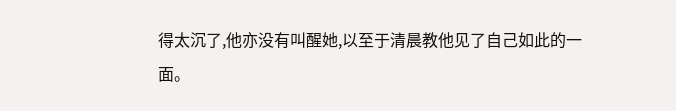得太沉了,他亦没有叫醒她,以至于清晨教他见了自己如此的一面。